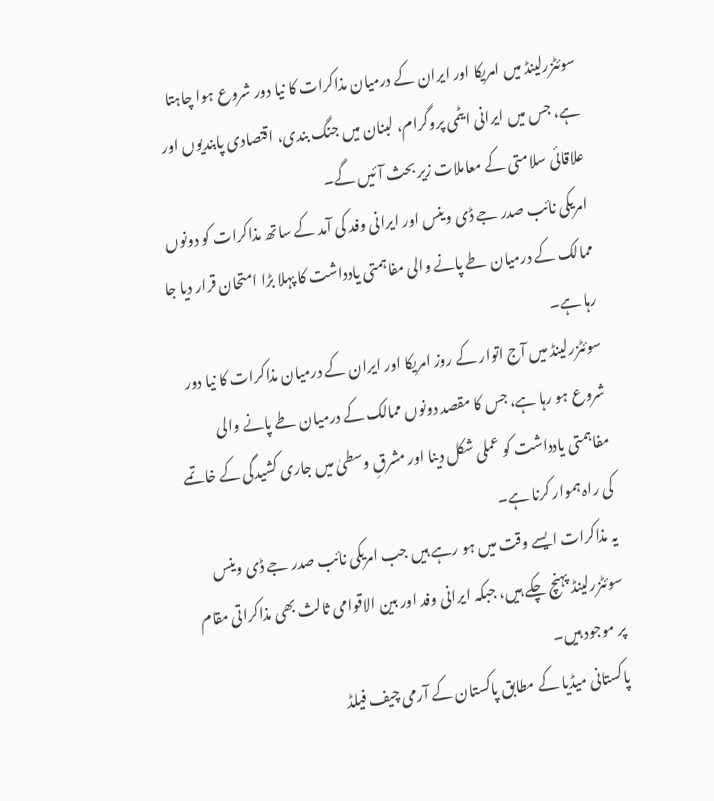سوئٹزرلینڈ میں امریکا اور ایران کے درمیان مذاکرات کا نیا دور شروع ہوا چاہتا ہے، جس میں ایرانی ایٹمی پروگرام، لبنان میں جنگ بندی، اقتصادی پابندیوں اور علاقائی سلامتی کے معاملات زیر بحث آئیں گے۔
امریکی نائب صدر جے ڈی وینس اور ایرانی وفد کی آمد کے ساتھ مذاکرات کو دونوں ممالک کے درمیان طے پانے والی مفاہمتی یادداشت کا پہلا بڑا امتحان قرار دیا جا رہا ہے۔
سوئٹزرلینڈ میں آج اتوار کے روز امریکا اور ایران کے درمیان مذاکرات کا نیا دور شروع ہو رہا ہے، جس کا مقصد دونوں ممالک کے درمیان طے پانے والی مفاہمتی یادداشت کو عملی شکل دینا اور مشرقِ وسطیٰ میں جاری کشیدگی کے خاتمے کی راہ ہموار کرنا ہے۔
یہ مذاکرات ایسے وقت میں ہو رہے ہیں جب امریکی نائب صدر جے ڈی وینس سوئٹزرلینڈ پہنچ چکے ہیں، جبکہ ایرانی وفد اور بین الاقوامی ثالث بھی مذاکراتی مقام پر موجود ہیں۔
پاکستانی میڈیا کے مطابق پاکستان کے آرمی چیف فیلڈ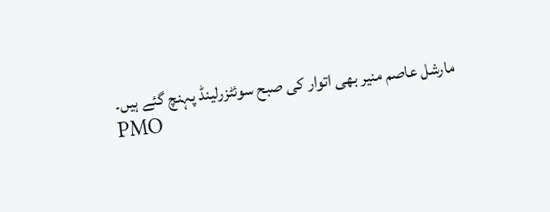مارشل عاصم منیر بھی اتوار کی صبح سوئٹزرلینڈ پہنچ گئے ہیں۔
PMO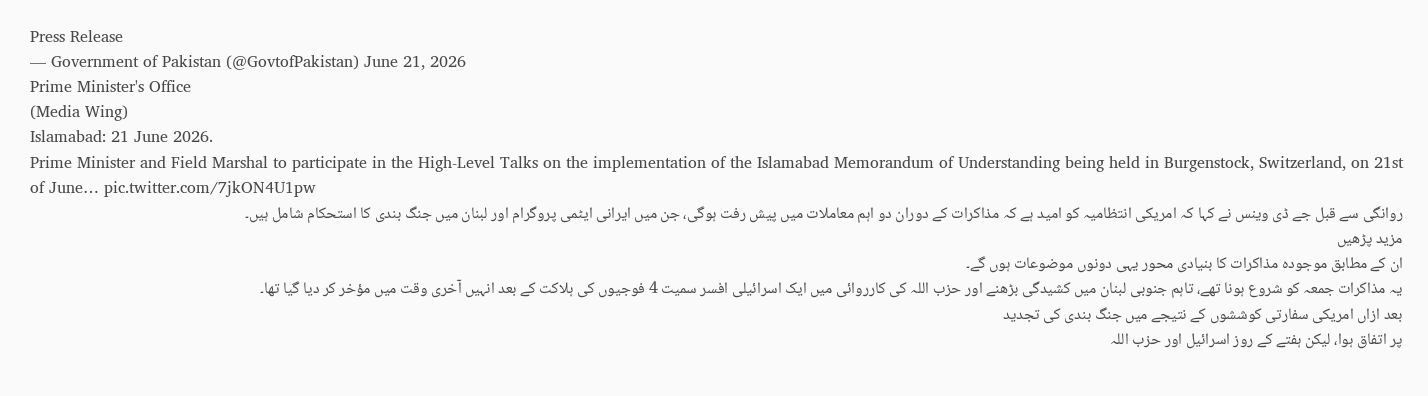Press Release
— Government of Pakistan (@GovtofPakistan) June 21, 2026
Prime Minister's Office
(Media Wing)
Islamabad: 21 June 2026.
Prime Minister and Field Marshal to participate in the High-Level Talks on the implementation of the Islamabad Memorandum of Understanding being held in Burgenstock, Switzerland, on 21st of June… pic.twitter.com/7jkON4U1pw
روانگی سے قبل جے ڈی وینس نے کہا کہ امریکی انتظامیہ کو امید ہے کہ مذاکرات کے دوران دو اہم معاملات میں پیش رفت ہوگی، جن میں ایرانی ایٹمی پروگرام اور لبنان میں جنگ بندی کا استحکام شامل ہیں۔
مزید پڑھیں
ان کے مطابق موجودہ مذاکرات کا بنیادی محور یہی دونوں موضوعات ہوں گے۔
یہ مذاکرات جمعہ کو شروع ہونا تھے، تاہم جنوبی لبنان میں کشیدگی بڑھنے اور حزب اللہ کی کارروائی میں ایک اسرائیلی افسر سمیت 4 فوجیوں کی ہلاکت کے بعد انہیں آخری وقت میں مؤخر کر دیا گیا تھا۔
بعد ازاں امریکی سفارتی کوششوں کے نتیجے میں جنگ بندی کی تجدید
پر اتفاق ہوا، لیکن ہفتے کے روز اسرائیل اور حزب اللہ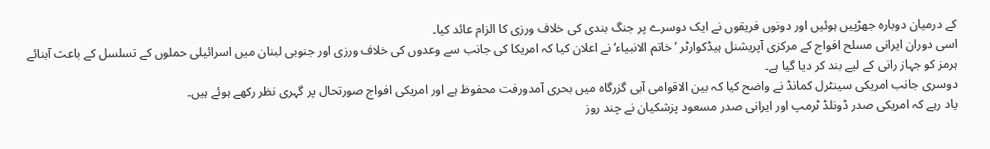کے درمیان دوبارہ جھڑپیں ہوئیں اور دونوں فریقوں نے ایک دوسرے پر جنگ بندی کی خلاف ورزی کا الزام عائد کیا۔
اسی دوران ایرانی مسلح افواج کے مرکزی آپریشنل ہیڈکوارٹر ’خاتم الانبیاء‘ نے اعلان کیا کہ امریکا کی جانب سے وعدوں کی خلاف ورزی اور جنوبی لبنان میں اسرائیلی حملوں کے تسلسل کے باعث آبنائے ہرمز کو جہاز رانی کے لیے بند کر دیا گیا ہے۔
دوسری جانب امریکی سینٹرل کمانڈ نے واضح کیا کہ بین الاقوامی آبی گزرگاہ میں بحری آمدورفت محفوظ ہے اور امریکی افواج صورتحال پر گہری نظر رکھے ہوئے ہیں۔
یاد رہے کہ امریکی صدر ڈونلڈ ٹرمپ اور ایرانی صدر مسعود پزشکیان نے چند روز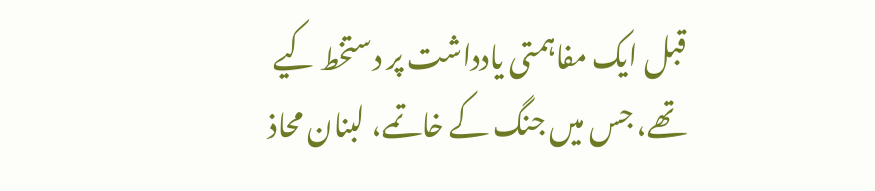قبل ایک مفاہمتی یادداشت پر دستخط کیے تھے، جس میں جنگ کے خاتمے، لبنان محاذ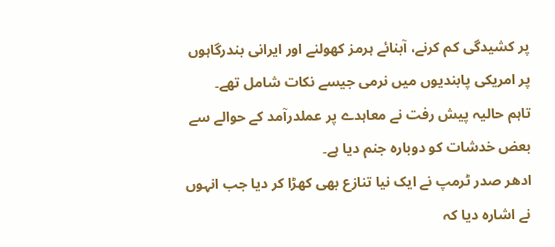پر کشیدگی کم کرنے، آبنائے ہرمز کھولنے اور ایرانی بندرگاہوں پر امریکی پابندیوں میں نرمی جیسے نکات شامل تھے۔
تاہم حالیہ پیش رفت نے معاہدے پر عملدرآمد کے حوالے سے بعض خدشات کو دوبارہ جنم دیا ہے۔
ادھر صدر ٹرمپ نے ایک نیا تنازع بھی کھڑا کر دیا جب انہوں نے اشارہ دیا کہ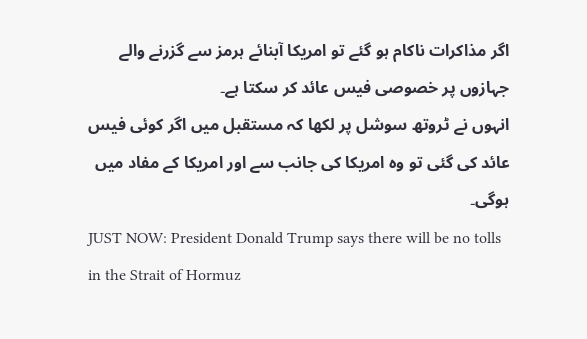اگر مذاکرات ناکام ہو گئے تو امریکا آبنائے ہرمز سے گزرنے والے جہازوں پر خصوصی فیس عائد کر سکتا ہے۔
انہوں نے ٹروتھ سوشل پر لکھا کہ مستقبل میں اگر کوئی فیس عائد کی گئی تو وہ امریکا کی جانب سے اور امریکا کے مفاد میں ہوگی۔
JUST NOW: President Donald Trump says there will be no tolls in the Strait of Hormuz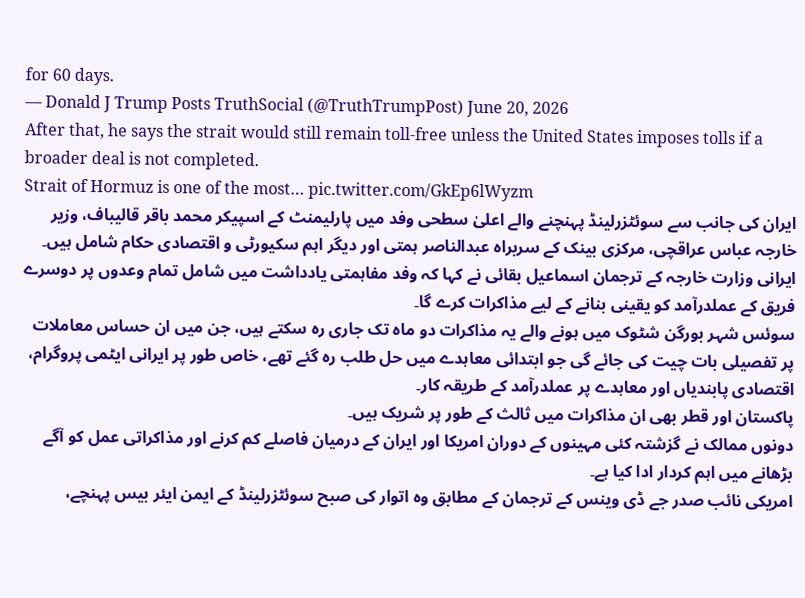for 60 days.
— Donald J Trump Posts TruthSocial (@TruthTrumpPost) June 20, 2026
After that, he says the strait would still remain toll-free unless the United States imposes tolls if a broader deal is not completed.
Strait of Hormuz is one of the most… pic.twitter.com/GkEp6lWyzm
ایران کی جانب سے سوئٹزرلینڈ پہنچنے والے اعلیٰ سطحی وفد میں پارلیمنٹ کے اسپیکر محمد باقر قالیباف، وزیر خارجہ عباس عراقچی، مرکزی بینک کے سربراہ عبدالناصر ہمتی اور دیگر اہم سکیورٹی و اقتصادی حکام شامل ہیں۔
ایرانی وزارت خارجہ کے ترجمان اسماعیل بقائی نے کہا کہ وفد مفاہمتی یادداشت میں شامل تمام وعدوں پر دوسرے فریق کے عملدرآمد کو یقینی بنانے کے لیے مذاکرات کرے گا۔
سوئس شہر بورگن شٹوک میں ہونے والے یہ مذاکرات دو ماہ تک جاری رہ سکتے ہیں، جن میں ان حساس معاملات پر تفصیلی بات چیت کی جائے گی جو ابتدائی معاہدے میں حل طلب رہ گئے تھے، خاص طور پر ایرانی ایٹمی پروگرام، اقتصادی پابندیاں اور معاہدے پر عملدرآمد کے طریقہ کار۔
پاکستان اور قطر بھی ان مذاکرات میں ثالث کے طور پر شریک ہیں۔
دونوں ممالک نے گزشتہ کئی مہینوں کے دوران امریکا اور ایران کے درمیان فاصلے کم کرنے اور مذاکراتی عمل کو آگے بڑھانے میں اہم کردار ادا کیا ہے۔
امریکی نائب صدر جے ڈی وینس کے ترجمان کے مطابق وہ اتوار کی صبح سوئٹزرلینڈ کے ایمن ایئر بیس پہنچے،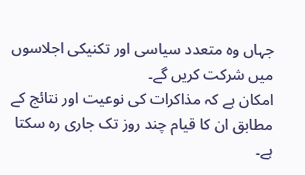جہاں وہ متعدد سیاسی اور تکنیکی اجلاسوں میں شرکت کریں گے۔
امکان ہے کہ مذاکرات کی نوعیت اور نتائج کے مطابق ان کا قیام چند روز تک جاری رہ سکتا ہے۔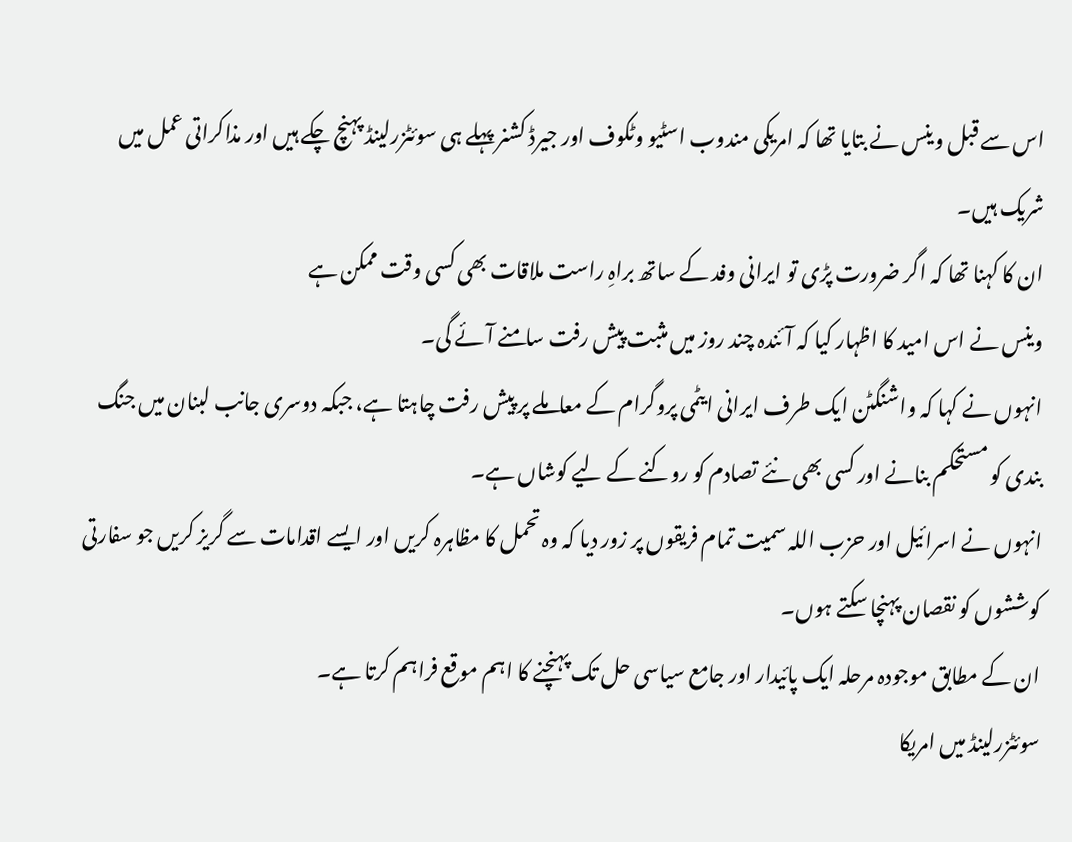اس سے قبل وینس نے بتایا تھا کہ امریکی مندوب اسٹیو وٹکوف اور جیرڈ کشنر پہلے ہی سوئٹزرلینڈ پہنچ چکے ہیں اور مذاکراتی عمل میں شریک ہیں۔
ان کا کہنا تھا کہ اگر ضرورت پڑی تو ایرانی وفد کے ساتھ براہِ راست ملاقات بھی کسی وقت ممکن ہے
وینس نے اس امید کا اظہار کیا کہ آئندہ چند روز میں مثبت پیش رفت سامنے آئے گی۔
انہوں نے کہا کہ واشنگٹن ایک طرف ایرانی ایٹمی پروگرام کے معاملے پر پیش رفت چاہتا ہے، جبکہ دوسری جانب لبنان میں جنگ بندی کو مستحکم بنانے اور کسی بھی نئے تصادم کو روکنے کے لیے کوشاں ہے۔
انہوں نے اسرائیل اور حزب اللہ سمیت تمام فریقوں پر زور دیا کہ وہ تحمل کا مظاہرہ کریں اور ایسے اقدامات سے گریز کریں جو سفارتی کوششوں کو نقصان پہنچا سکتے ہوں۔
ان کے مطابق موجودہ مرحلہ ایک پائیدار اور جامع سیاسی حل تک پہنچنے کا اہم موقع فراہم کرتا ہے۔
سوئٹزرلینڈ میں امریکا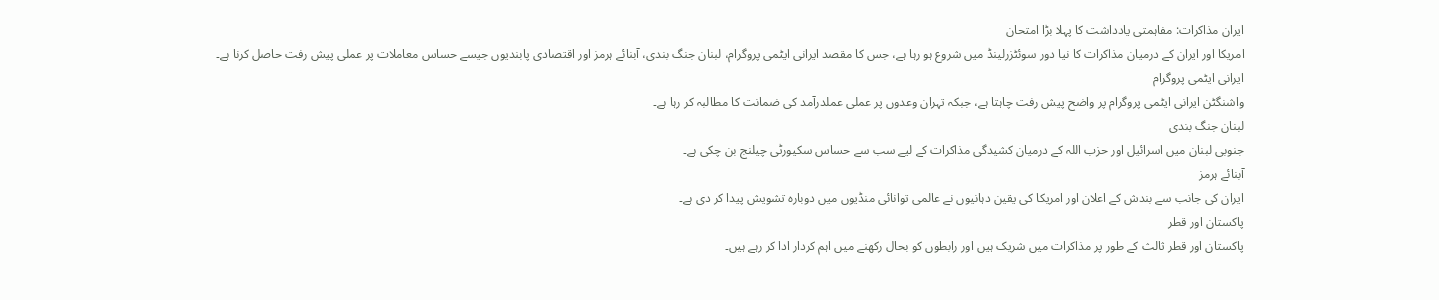ایران مذاکرات: مفاہمتی یادداشت کا پہلا بڑا امتحان
امریکا اور ایران کے درمیان مذاکرات کا نیا دور سوئٹزرلینڈ میں شروع ہو رہا ہے، جس کا مقصد ایرانی ایٹمی پروگرام، لبنان جنگ بندی، آبنائے ہرمز اور اقتصادی پابندیوں جیسے حساس معاملات پر عملی پیش رفت حاصل کرنا ہے۔
ایرانی ایٹمی پروگرام
واشنگٹن ایرانی ایٹمی پروگرام پر واضح پیش رفت چاہتا ہے، جبکہ تہران وعدوں پر عملی عملدرآمد کی ضمانت کا مطالبہ کر رہا ہے۔
لبنان جنگ بندی
جنوبی لبنان میں اسرائیل اور حزب اللہ کے درمیان کشیدگی مذاکرات کے لیے سب سے حساس سکیورٹی چیلنج بن چکی ہے۔
آبنائے ہرمز
ایران کی جانب سے بندش کے اعلان اور امریکا کی یقین دہانیوں نے عالمی توانائی منڈیوں میں دوبارہ تشویش پیدا کر دی ہے۔
پاکستان اور قطر
پاکستان اور قطر ثالث کے طور پر مذاکرات میں شریک ہیں اور رابطوں کو بحال رکھنے میں اہم کردار ادا کر رہے ہیں۔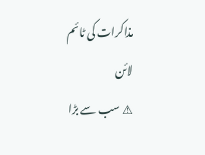مذاکرات کی ٹائم لائن
⚠ سب سے بڑا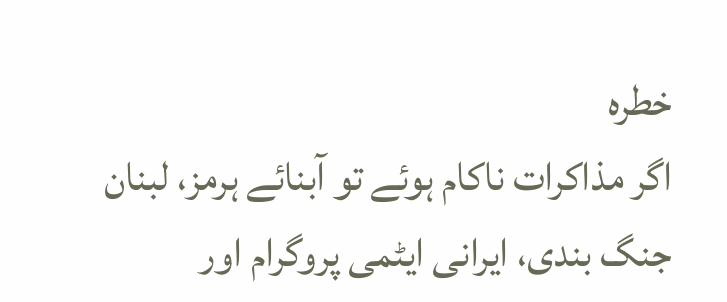خطرہ
اگر مذاکرات ناکام ہوئے تو آبنائے ہرمز، لبنان جنگ بندی، ایرانی ایٹمی پروگرام اور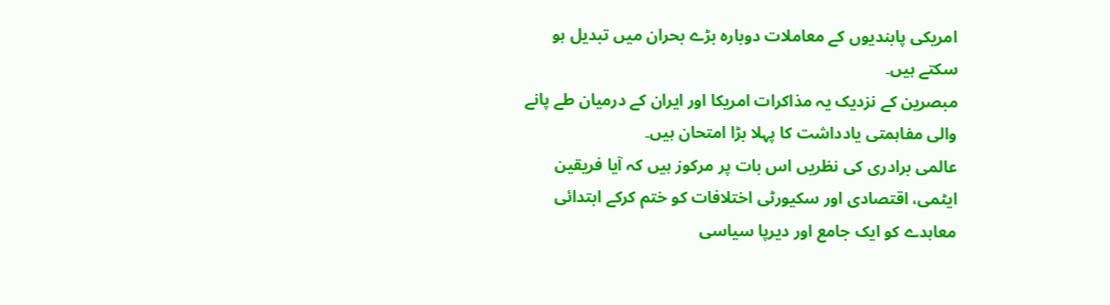امریکی پابندیوں کے معاملات دوبارہ بڑے بحران میں تبدیل ہو سکتے ہیں۔
مبصرین کے نزدیک یہ مذاکرات امریکا اور ایران کے درمیان طے پانے والی مفاہمتی یادداشت کا پہلا بڑا امتحان ہیں۔
عالمی برادری کی نظریں اس بات پر مرکوز ہیں کہ آیا فریقین ایٹمی، اقتصادی اور سکیورٹی اختلافات کو ختم کرکے ابتدائی معاہدے کو ایک جامع اور دیرپا سیاسی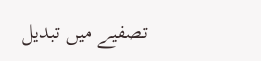تصفیے میں تبدیل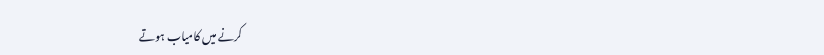کرنے میں کامیاب ہوتے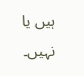ہیں یا نہیں۔